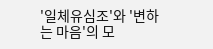'일체유심조'와 '변하는 마음'의 모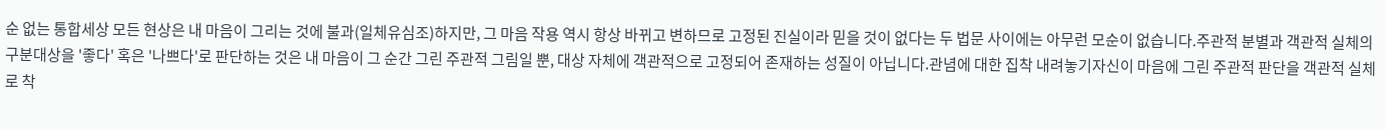순 없는 통합세상 모든 현상은 내 마음이 그리는 것에 불과(일체유심조)하지만, 그 마음 작용 역시 항상 바뀌고 변하므로 고정된 진실이라 믿을 것이 없다는 두 법문 사이에는 아무런 모순이 없습니다.주관적 분별과 객관적 실체의 구분대상을 '좋다' 혹은 '나쁘다'로 판단하는 것은 내 마음이 그 순간 그린 주관적 그림일 뿐, 대상 자체에 객관적으로 고정되어 존재하는 성질이 아닙니다.관념에 대한 집착 내려놓기자신이 마음에 그린 주관적 판단을 객관적 실체로 착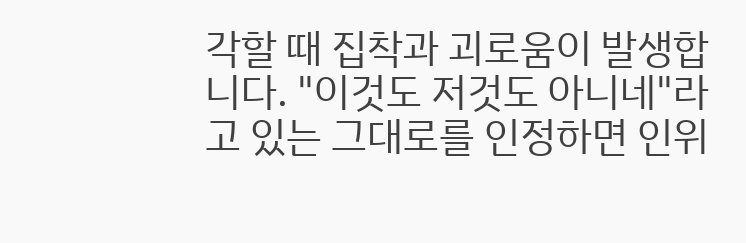각할 때 집착과 괴로움이 발생합니다. "이것도 저것도 아니네"라고 있는 그대로를 인정하면 인위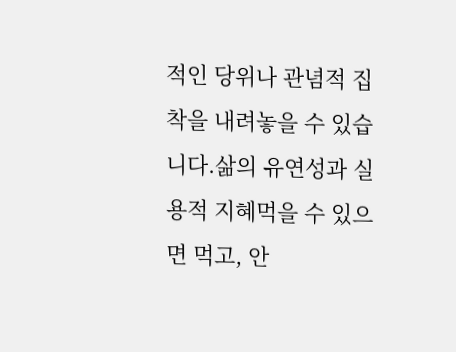적인 당위나 관념적 집착을 내려놓을 수 있습니다.삶의 유연성과 실용적 지혜먹을 수 있으면 먹고, 안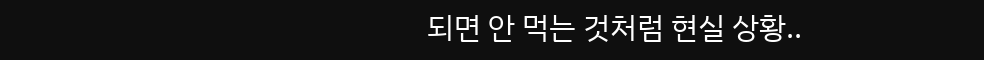되면 안 먹는 것처럼 현실 상황..